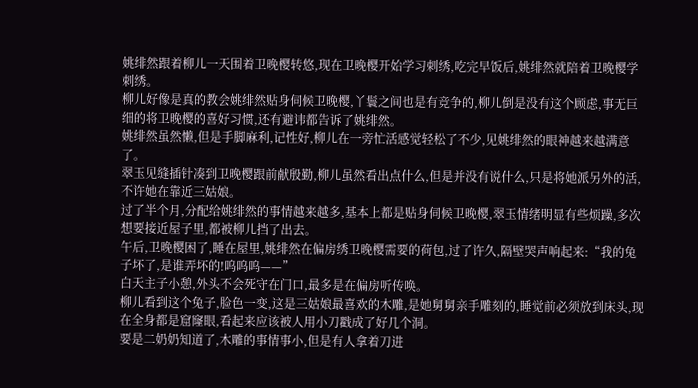姚绯然跟着柳儿一天围着卫晚樱转悠,现在卫晚樱开始学习刺绣,吃完早饭后,姚绯然就陪着卫晚樱学刺绣。
柳儿好像是真的教会姚绯然贴身伺候卫晚樱,丫鬟之间也是有竞争的,柳儿倒是没有这个顾虑,事无巨细的将卫晚樱的喜好习惯,还有避讳都告诉了姚绯然。
姚绯然虽然懒,但是手脚麻利,记性好,柳儿在一旁忙活感觉轻松了不少,见姚绯然的眼神越来越满意了。
翠玉见缝插针凑到卫晚樱跟前献殷勤,柳儿虽然看出点什么,但是并没有说什么,只是将她派另外的活,不许她在靠近三姑娘。
过了半个月,分配给姚绯然的事情越来越多,基本上都是贴身伺候卫晚樱,翠玉情绪明显有些烦躁,多次想要接近屋子里,都被柳儿挡了出去。
午后,卫晚樱困了,睡在屋里,姚绯然在偏房绣卫晚樱需要的荷包,过了许久,隔壁哭声响起来:“我的兔子坏了,是谁弄坏的!呜呜呜——”
白天主子小憩,外头不会死守在门口,最多是在偏房听传唤。
柳儿看到这个兔子,脸色一变,这是三姑娘最喜欢的木雕,是她舅舅亲手雕刻的,睡觉前必须放到床头,现在全身都是窟窿眼,看起来应该被人用小刀戳成了好几个洞。
要是二奶奶知道了,木雕的事情事小,但是有人拿着刀进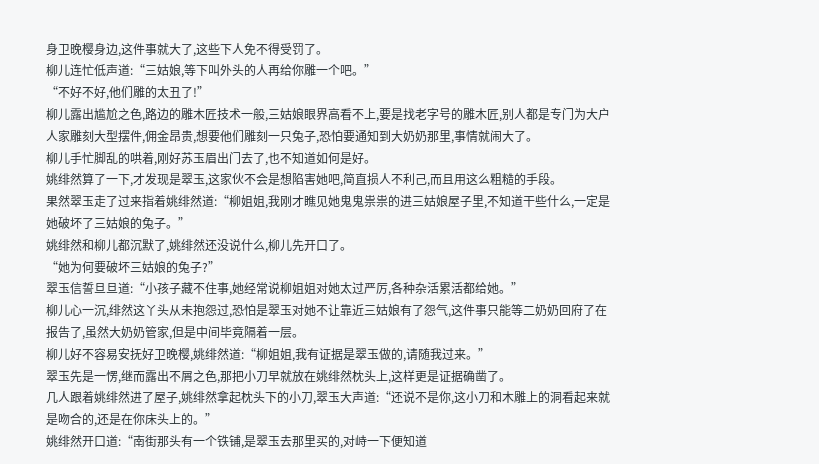身卫晚樱身边,这件事就大了,这些下人免不得受罚了。
柳儿连忙低声道:“三姑娘,等下叫外头的人再给你雕一个吧。”
“不好不好,他们雕的太丑了!”
柳儿露出尴尬之色,路边的雕木匠技术一般,三姑娘眼界高看不上,要是找老字号的雕木匠,别人都是专门为大户人家雕刻大型摆件,佣金昂贵,想要他们雕刻一只兔子,恐怕要通知到大奶奶那里,事情就闹大了。
柳儿手忙脚乱的哄着,刚好苏玉眉出门去了,也不知道如何是好。
姚绯然算了一下,才发现是翠玉,这家伙不会是想陷害她吧,简直损人不利己,而且用这么粗糙的手段。
果然翠玉走了过来指着姚绯然道:“柳姐姐,我刚才瞧见她鬼鬼祟祟的进三姑娘屋子里,不知道干些什么,一定是她破坏了三姑娘的兔子。”
姚绯然和柳儿都沉默了,姚绯然还没说什么,柳儿先开口了。
“她为何要破坏三姑娘的兔子?”
翠玉信誓旦旦道:“小孩子藏不住事,她经常说柳姐姐对她太过严厉,各种杂活累活都给她。”
柳儿心一沉,绯然这丫头从未抱怨过,恐怕是翠玉对她不让靠近三姑娘有了怨气,这件事只能等二奶奶回府了在报告了,虽然大奶奶管家,但是中间毕竟隔着一层。
柳儿好不容易安抚好卫晚樱,姚绯然道:“柳姐姐,我有证据是翠玉做的,请随我过来。”
翠玉先是一愣,继而露出不屑之色,那把小刀早就放在姚绯然枕头上,这样更是证据确凿了。
几人跟着姚绯然进了屋子,姚绯然拿起枕头下的小刀,翠玉大声道:“还说不是你,这小刀和木雕上的洞看起来就是吻合的,还是在你床头上的。”
姚绯然开口道:“南街那头有一个铁铺,是翠玉去那里买的,对峙一下便知道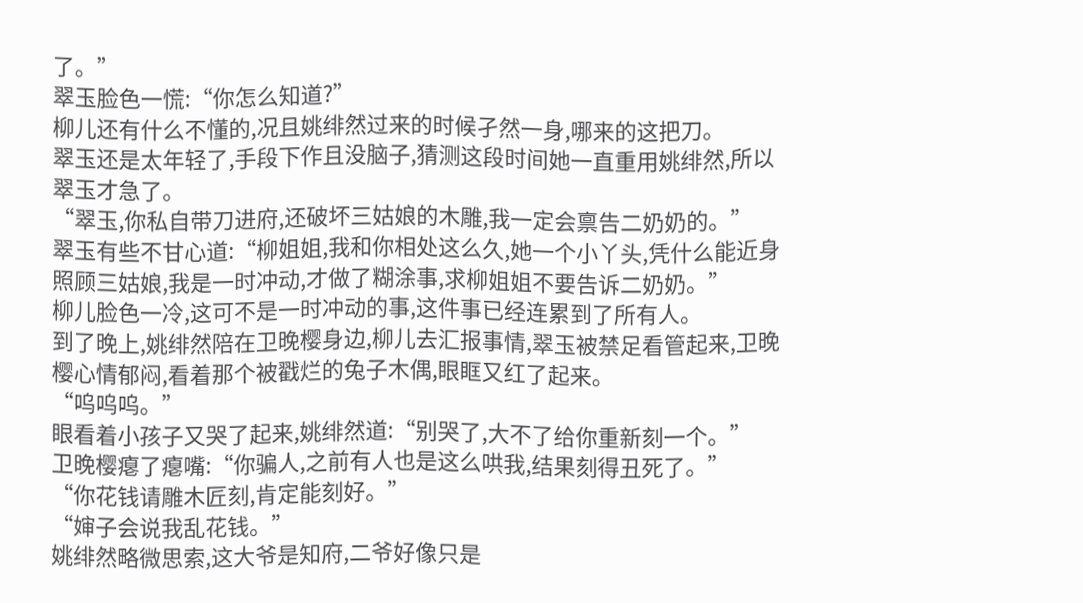了。”
翠玉脸色一慌:“你怎么知道?”
柳儿还有什么不懂的,况且姚绯然过来的时候孑然一身,哪来的这把刀。
翠玉还是太年轻了,手段下作且没脑子,猜测这段时间她一直重用姚绯然,所以翠玉才急了。
“翠玉,你私自带刀进府,还破坏三姑娘的木雕,我一定会禀告二奶奶的。”
翠玉有些不甘心道:“柳姐姐,我和你相处这么久,她一个小丫头,凭什么能近身照顾三姑娘,我是一时冲动,才做了糊涂事,求柳姐姐不要告诉二奶奶。”
柳儿脸色一冷,这可不是一时冲动的事,这件事已经连累到了所有人。
到了晚上,姚绯然陪在卫晚樱身边,柳儿去汇报事情,翠玉被禁足看管起来,卫晚樱心情郁闷,看着那个被戳烂的兔子木偶,眼眶又红了起来。
“呜呜呜。”
眼看着小孩子又哭了起来,姚绯然道:“别哭了,大不了给你重新刻一个。”
卫晚樱瘪了瘪嘴:“你骗人,之前有人也是这么哄我,结果刻得丑死了。”
“你花钱请雕木匠刻,肯定能刻好。”
“婶子会说我乱花钱。”
姚绯然略微思索,这大爷是知府,二爷好像只是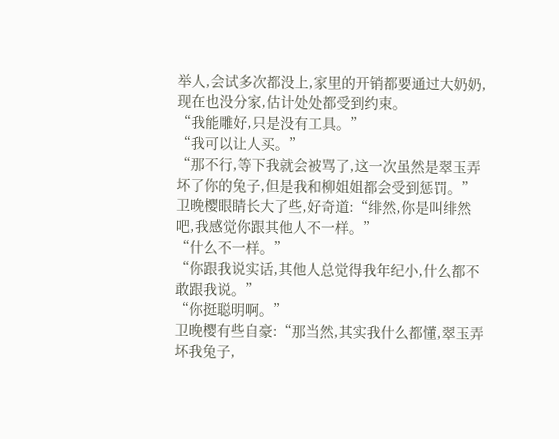举人,会试多次都没上,家里的开销都要通过大奶奶,现在也没分家,估计处处都受到约束。
“我能雕好,只是没有工具。”
“我可以让人买。”
“那不行,等下我就会被骂了,这一次虽然是翠玉弄坏了你的兔子,但是我和柳姐姐都会受到惩罚。”
卫晚樱眼睛长大了些,好奇道:“绯然,你是叫绯然吧,我感觉你跟其他人不一样。”
“什么不一样。”
“你跟我说实话,其他人总觉得我年纪小,什么都不敢跟我说。”
“你挺聪明啊。”
卫晚樱有些自豪:“那当然,其实我什么都懂,翠玉弄坏我兔子,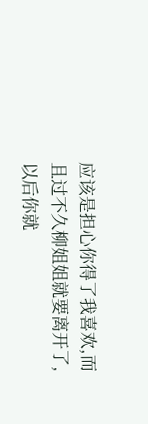应该是担心你得了我喜欢,而且过不久柳姐姐就要离开了,以后你就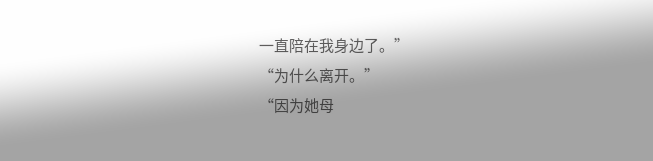一直陪在我身边了。”
“为什么离开。”
“因为她母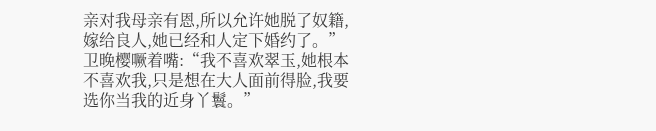亲对我母亲有恩,所以允许她脱了奴籍,嫁给良人,她已经和人定下婚约了。”卫晚樱噘着嘴:“我不喜欢翠玉,她根本不喜欢我,只是想在大人面前得脸,我要选你当我的近身丫鬟。”